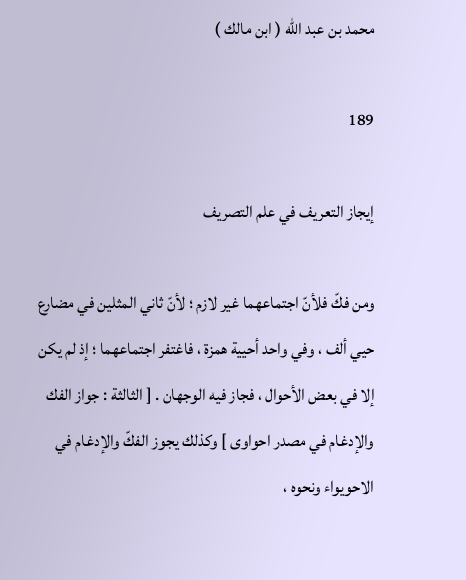محمد بن عبد الله ( ابن مالك )

189

إيجاز التعريف في علم التصريف

ومن فكّ فلأنّ اجتماعهما غير لازم ؛ لأنّ ثاني المثلين في مضارع حيي ألف ، وفي واحد أحيية همزة ، فاغتفر اجتماعهما ؛ إذ لم يكن إلا في بعض الأحوال ، فجاز فيه الوجهان . [ الثالثة : جواز الفك والإدغام في مصدر احواوى ] وكذلك يجوز الفكّ والإدغام في الاحويواء ونحوه ،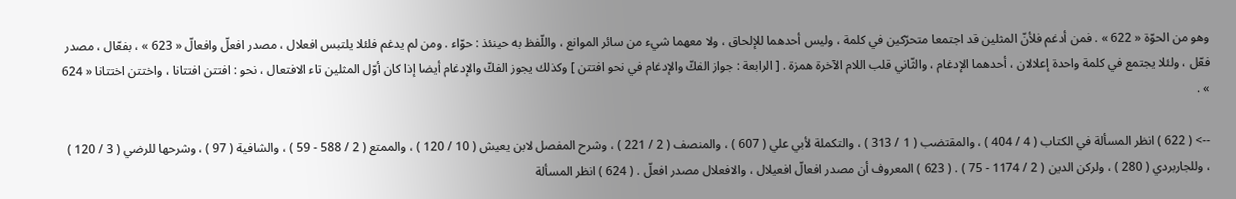وهو من الحوّة « 622 » . فمن أدغم فلأنّ المثلين قد اجتمعا متحرّكين في كلمة ، وليس أحدهما للإلحاق ، ولا معهما شيء من سائر الموانع ، واللّفظ به حينئذ : حوّاء . ومن لم يدغم فلئلا يلتبس افعلال ، مصدر افعلّ وافعالّ « 623 » ، بفعّال ، مصدر فعّل ، ولئلا يجتمع في كلمة واحدة إعلالان ، أحدهما الإدغام ، والثّاني قلب اللام الآخرة همزة . [ الرابعة : جواز الفكّ والإدغام في نحو افتتن ] وكذلك يجوز الفكّ والإدغام أيضا إذا كان أوّل المثلين تاء الافتعال ، نحو : افتتن افتتانا ، واختتن اختتانا « 624 » .

--> ( 622 ) انظر المسألة في الكتاب ( 4 / 404 ) ، والمقتضب ( 1 / 313 ) ، والتكملة لأبي علي ( 607 ) ، والمنصف ( 2 / 221 ) ، وشرح المفصل لابن يعيش ( 10 / 120 ) ، والممتع ( 2 / 588 - 59 ) ، والشافية ( 97 ) ، وشرحها للرضي ( 3 / 120 ) ، وللجاربردي ( 280 ) ، ولركن الدين ( 2 / 1174 - 75 ) . ( 623 ) المعروف أن مصدر افعالّ افعيلال ، والافعلال مصدر افعلّ . ( 624 ) انظر المسألة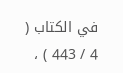في الكتاب ( 4 / 443 ) ،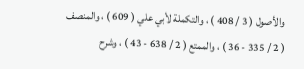والأصول ( 3 / 408 ) ، والتكملة لأبي علي ( 609 ) ، والمنصف ( 2 / 335 - 36 ) ، والممتع ( 2 / 638 - 43 ) ، وشرح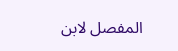المفصل لابن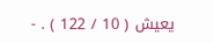يعيش ( 10 / 122 ) . -